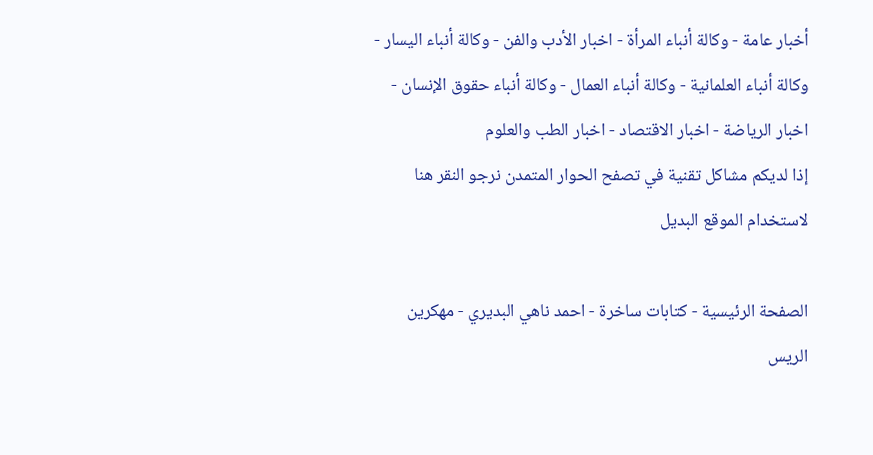أخبار عامة - وكالة أنباء المرأة - اخبار الأدب والفن - وكالة أنباء اليسار - وكالة أنباء العلمانية - وكالة أنباء العمال - وكالة أنباء حقوق الإنسان - اخبار الرياضة - اخبار الاقتصاد - اخبار الطب والعلوم
إذا لديكم مشاكل تقنية في تصفح الحوار المتمدن نرجو النقر هنا لاستخدام الموقع البديل

الصفحة الرئيسية - كتابات ساخرة - احمد ناهي البديري - مهكرين الريس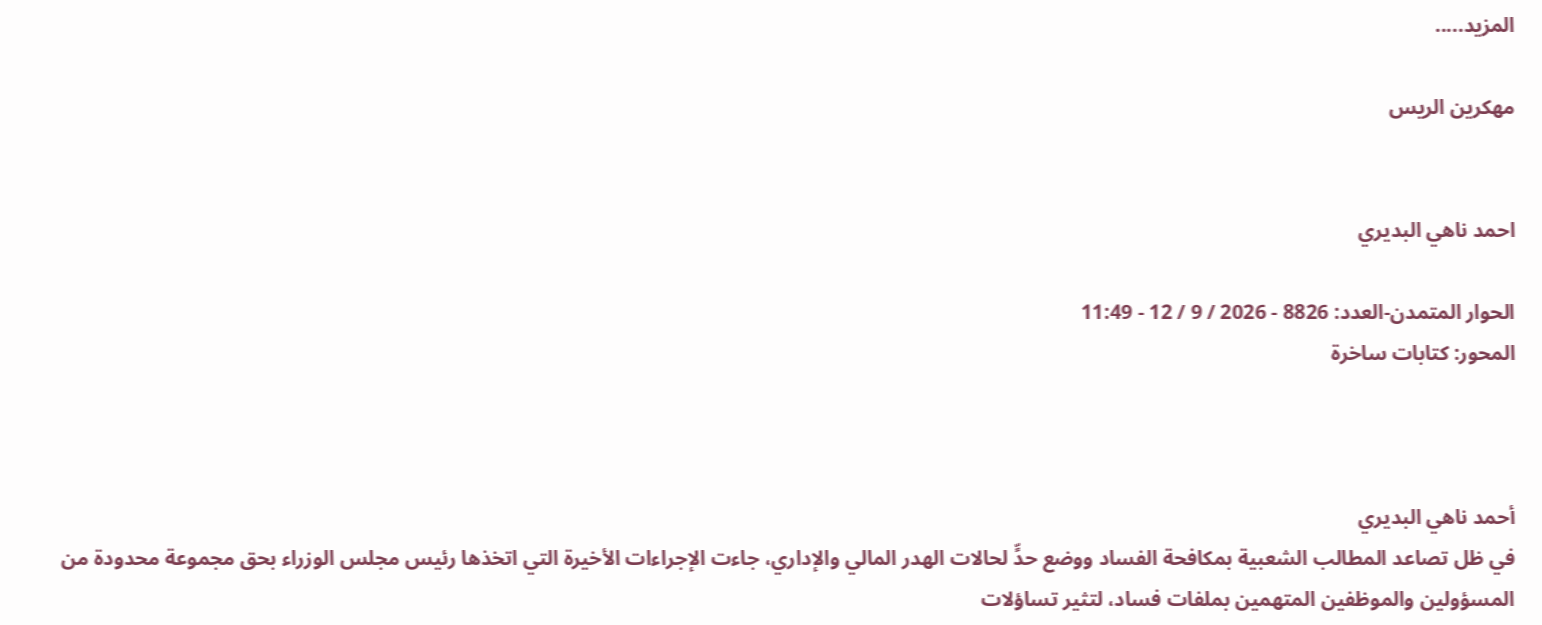المزيد.....

مهكرين الريس


احمد ناهي البديري

الحوار المتمدن-العدد: 8826 - 2026 / 9 / 12 - 11:49
المحور: كتابات ساخرة



أحمد ناهي البديري
في ظل تصاعد المطالب الشعبية بمكافحة الفساد ووضع حدٍّ لحالات الهدر المالي والإداري، جاءت الإجراءات الأخيرة التي اتخذها رئيس مجلس الوزراء بحق مجموعة محدودة من المسؤولين والموظفين المتهمين بملفات فساد، لتثير تساؤلات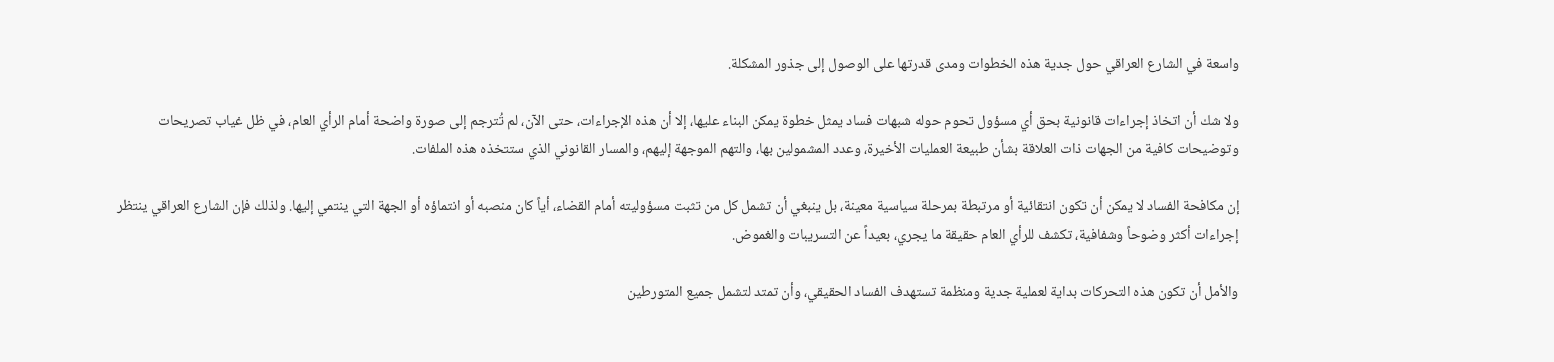واسعة في الشارع العراقي حول جدية هذه الخطوات ومدى قدرتها على الوصول إلى جذور المشكلة.

ولا شك أن اتخاذ إجراءات قانونية بحق أي مسؤول تحوم حوله شبهات فساد يمثل خطوة يمكن البناء عليها، إلا أن هذه الإجراءات، حتى الآن، لم تُترجم إلى صورة واضحة أمام الرأي العام، في ظل غياب تصريحات وتوضيحات كافية من الجهات ذات العلاقة بشأن طبيعة العمليات الأخيرة، وعدد المشمولين بها، والتهم الموجهة إليهم، والمسار القانوني الذي ستتخذه هذه الملفات.

إن مكافحة الفساد لا يمكن أن تكون انتقائية أو مرتبطة بمرحلة سياسية معينة، بل ينبغي أن تشمل كل من تثبت مسؤوليته أمام القضاء، أياً كان منصبه أو انتماؤه أو الجهة التي ينتمي إليها. ولذلك فإن الشارع العراقي ينتظر إجراءات أكثر وضوحاً وشفافية، تكشف للرأي العام حقيقة ما يجري، بعيداً عن التسريبات والغموض.

والأمل أن تكون هذه التحركات بداية لعملية جدية ومنظمة تستهدف الفساد الحقيقي، وأن تمتد لتشمل جميع المتورطين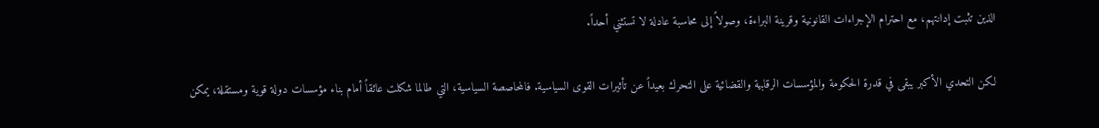الذين تثبت إدانتهم، مع احترام الإجراءات القانونية وقرينة البراءة، وصولاً إلى محاسبة عادلة لا تستثني أحداً.

لكن التحدي الأكبر يبقى في قدرة الحكومة والمؤسسات الرقابية والقضائية على التحرك بعيداً عن تأثيرات القوى السياسية. فالمحاصصة السياسية، التي طالما شكلت عائقاً أمام بناء مؤسسات دولة قوية ومستقلة، يمكن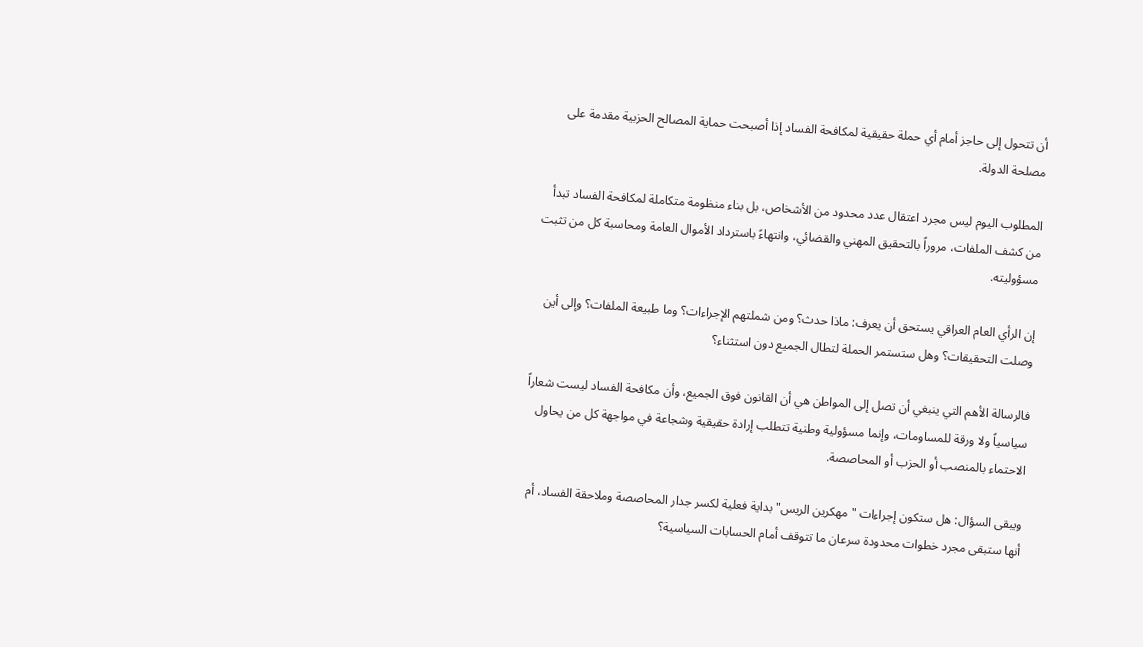أن تتحول إلى حاجز أمام أي حملة حقيقية لمكافحة الفساد إذا أصبحت حماية المصالح الحزبية مقدمة على مصلحة الدولة.

المطلوب اليوم ليس مجرد اعتقال عدد محدود من الأشخاص، بل بناء منظومة متكاملة لمكافحة الفساد تبدأ من كشف الملفات، مروراً بالتحقيق المهني والقضائي، وانتهاءً باسترداد الأموال العامة ومحاسبة كل من تثبت مسؤوليته.

إن الرأي العام العراقي يستحق أن يعرف: ماذا حدث؟ ومن شملتهم الإجراءات؟ وما طبيعة الملفات؟ وإلى أين وصلت التحقيقات؟ وهل ستستمر الحملة لتطال الجميع دون استثناء؟

فالرسالة الأهم التي ينبغي أن تصل إلى المواطن هي أن القانون فوق الجميع، وأن مكافحة الفساد ليست شعاراً سياسياً ولا ورقة للمساومات، وإنما مسؤولية وطنية تتطلب إرادة حقيقية وشجاعة في مواجهة كل من يحاول الاحتماء بالمنصب أو الحزب أو المحاصصة.

ويبقى السؤال: هل ستكون إجراءات "مهكرين الريس" بداية فعلية لكسر جدار المحاصصة وملاحقة الفساد، أم أنها ستبقى مجرد خطوات محدودة سرعان ما تتوقف أمام الحسابات السياسية؟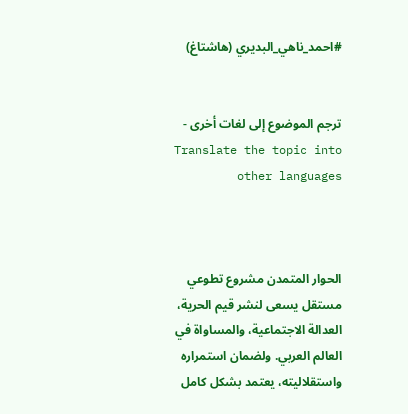#احمد_ناهي_البديري (هاشتاغ)


ترجم الموضوع إلى لغات أخرى - Translate the topic into other languages



الحوار المتمدن مشروع تطوعي مستقل يسعى لنشر قيم الحرية، العدالة الاجتماعية، والمساواة في العالم العربي. ولضمان استمراره واستقلاليته، يعتمد بشكل كامل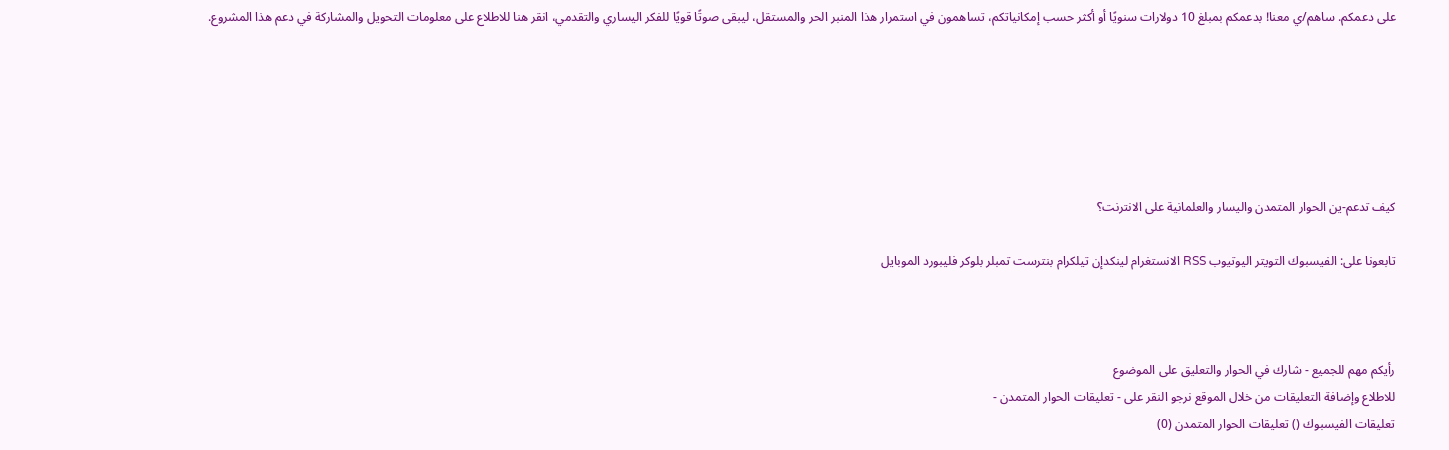على دعمكم. ساهم/ي معنا! بدعمكم بمبلغ 10 دولارات سنويًا أو أكثر حسب إمكانياتكم، تساهمون في استمرار هذا المنبر الحر والمستقل، ليبقى صوتًا قويًا للفكر اليساري والتقدمي، انقر هنا للاطلاع على معلومات التحويل والمشاركة في دعم هذا المشروع.






كيف تدعم-ين الحوار المتمدن واليسار والعلمانية على الانترنت؟

تابعونا على: الفيسبوك التويتر اليوتيوب RSS الانستغرام لينكدإن تيلكرام بنترست تمبلر بلوكر فليبورد الموبايل



رأيكم مهم للجميع - شارك في الحوار والتعليق على الموضوع
للاطلاع وإضافة التعليقات من خلال الموقع نرجو النقر على - تعليقات الحوار المتمدن -
تعليقات الفيسبوك () تعليقات الحوار المتمدن (0)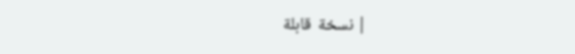| نسخة  قابلة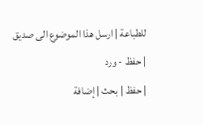للطباعة | ارسل هذا الموضوع الى صديق | حفظ - ورد
| حفظ | بحث | إضافة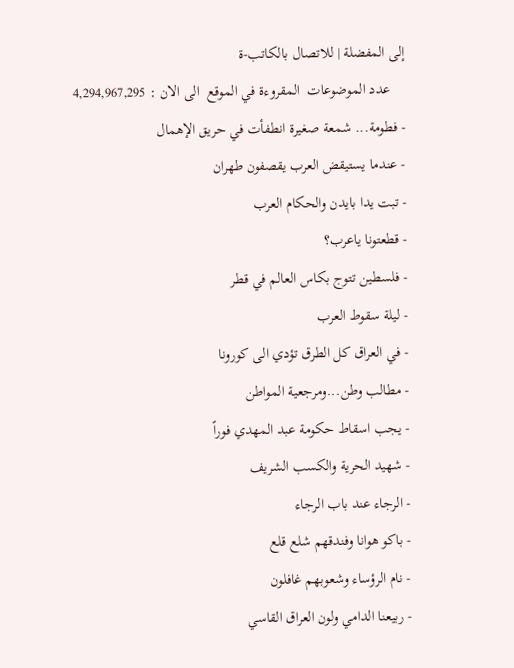إلى المفضلة | للاتصال بالكاتب-ة
    عدد الموضوعات  المقروءة في الموقع  الى الان : 4,294,967,295
- فطومة... شمعة صغيرة انطفأت في حريق الإهمال
- عندما يستيقض العرب يقصفون طهران
- تبت يدا بايدن والحكام العرب
- قطعتونا ياعرب؟
- فلسطين تتوج بكاس العالم في قطر
- ليلة سقوط العرب
- في العراق كل الطرق تؤدي الى كورونا
- مطالب وطن...ومرجعية المواطن
- يجب اسقاط حكومة عبد المهدي فوراً
- شهيد الحرية والكسب الشريف
- الرجاء عند باب الرجاء
- باكو هوانا وفندقهم شلع قلع
- نام الرؤساء وشعوبهم غافلون
- ربيعنا الدامي ولون العراق القاسي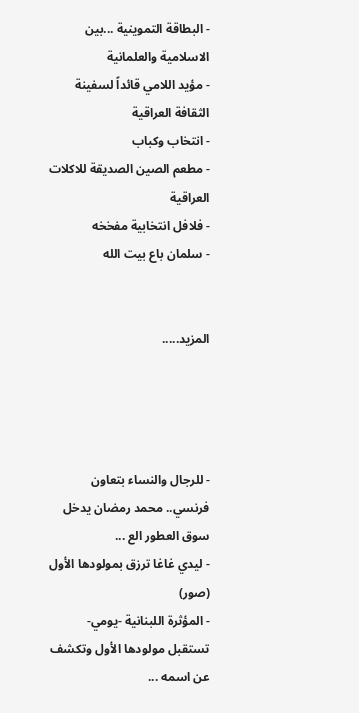- البطاقة التموينية ...بين الاسلامية والعلمانية
- مؤيد اللامي قائداً لسفينة الثقافة العراقية
- انتخاب وكباب
- مطعم الصين الصديقة للاكلات العراقية
- فلافل انتخابية مفخخه
- سلمان باع بيت الله


المزيد.....




- للرجال والنساء بتعاون فرنسي.. محمد رمضان يدخل سوق العطور الع ...
- ليدي غاغا ترزق بمولودها الأول (صور)
- المؤثرة اللبنانية -يومي- تستقبل مولودها الأول وتكشف عن اسمه ...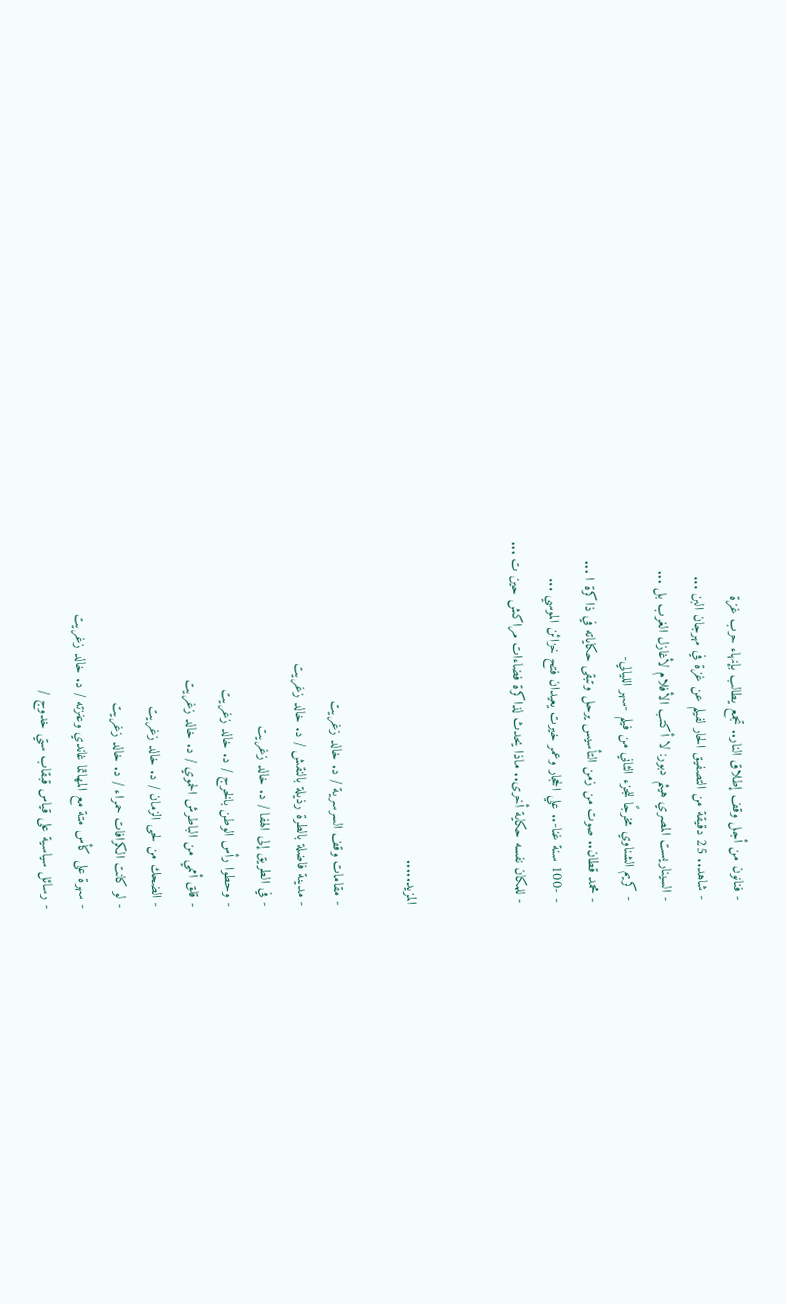- فنانون من أجل وقف إطلاق النار.. تجمع يطالب بإنهاء حرب غزة
- شاهد.. 25 دقيقة من التصفيق الحار لفيلم عن غزة في مهرجان البن ...
- السيناريست المصري هيثم دبور: لا أكتب الأفلام لأغازل الغرب بل ...
- كريم الشناوي مخرجًا للجزء الثاني من فيلم -سهر الليالي-
- محمد قطان.. صوت من زمن التأسيس يرحل وتبقى حكاياته في ذاكرة ا ...
- -100 سنة غنا-.. علي الحجار وعمر خيرت يعيدان فتح خزائن الموسي ...
- للمكان نفسه حكاية أخرى.. ماذا يحدث لذاكرة فضاءات مراكش حين ت ...


المزيد.....

- مقامات وقف السرسرية / د. خالد زغريت
- مدينة فاضلة بالطرة رذيلة بالنقش / د. خالد زغريت
- في الطريق إلى الهفا / د. خالد زغريت
- وحطوا رأس الوطن بالخرج / د. خالد زغريت
- قلق أممي من الباطرش الحموي / د. خالد زغريت
- الضحك من لحى الزمان / د. خالد زغريت
- لو كانت الكرافات حمراء / د. خالد زغريت
- سهرة على كأس متة مع المهاتما غاندي وعنزته / د. خالد زغريت
- رسائل سياسية على قياس قبقاب ستي خدوج /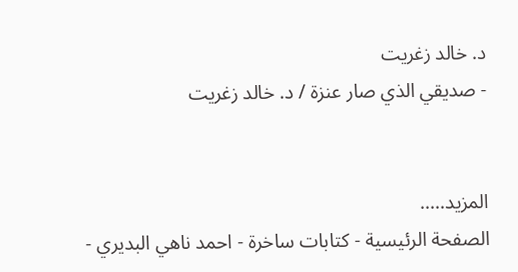د. خالد زغريت
- صديقي الذي صار عنزة / د. خالد زغريت


المزيد.....
الصفحة الرئيسية - كتابات ساخرة - احمد ناهي البديري -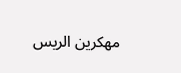مهكرين الريس